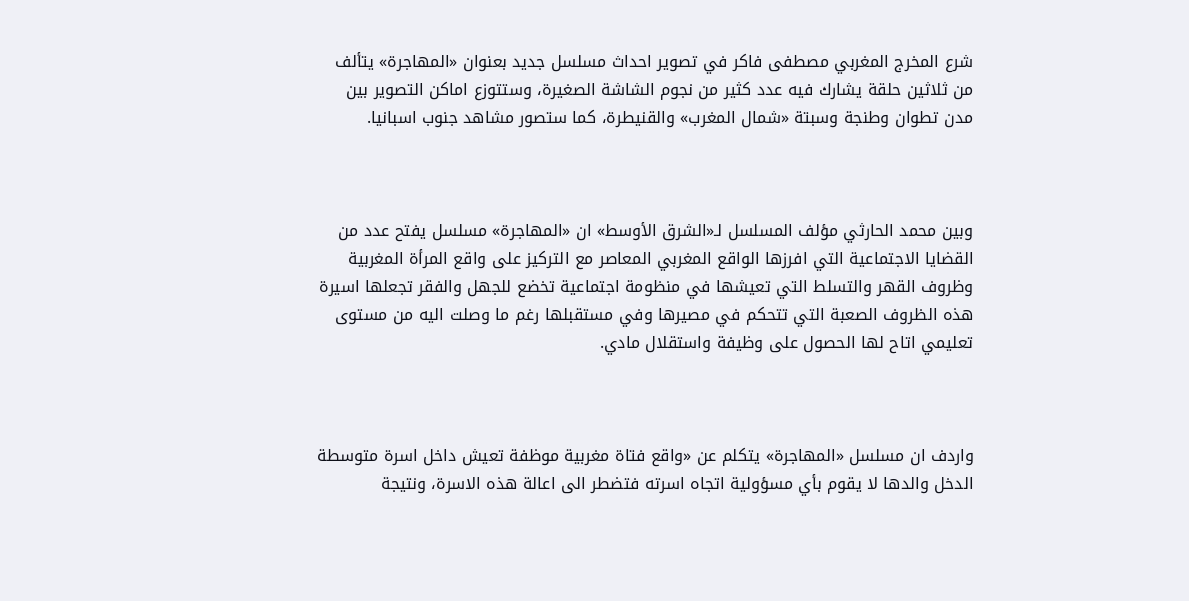شرع المخرج المغربي مصطفى فاكر في تصوير احداث مسلسل جديد بعنوان «المهاجرة» يتألف من ثلاثين حلقة يشارك فيه عدد كثير من نجوم الشاشة الصغيرة، وستتوزع اماكن التصوير بين مدن تطوان وطنجة وسبتة «شمال المغرب» والقنيطرة، كما ستصور مشاهد جنوب اسبانيا.



وبين محمد الحارثي مؤلف المسلسل لـ«الشرق الأوسط» ان «المهاجرة» مسلسل يفتح عدد من القضايا الاجتماعية التي افرزها الواقع المغربي المعاصر مع التركيز على واقع المرأة المغربية وظروف القهر والتسلط التي تعيشها في منظومة اجتماعية تخضع للجهل والفقر تجعلها اسيرة هذه الظروف الصعبة التي تتحكم في مصيرها وفي مستقبلها رغم ما وصلت اليه من مستوى تعليمي اتاح لها الحصول على وظيفة واستقلال مادي.



واردف ان مسلسل «المهاجرة» يتكلم عن «واقع فتاة مغربية موظفة تعيش داخل اسرة متوسطة الدخل والدها لا يقوم بأي مسؤولية اتجاه اسرته فتضطر الى اعالة هذه الاسرة، ونتيجة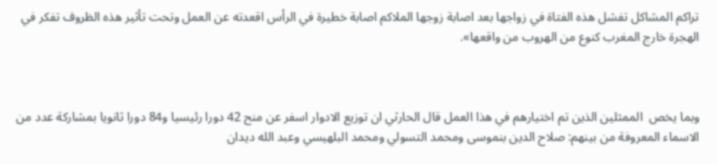تراكم المشاكل تفشل هذه الفتاة في زواجها بعد اصابة زوجها الملاكم اصابة خطيرة في الرأس اقعدته عن العمل وتحت تأثير هذه الظروف تفكر في الهجرة خارج المغرب كنوع من الهروب من واقعها».



وبما يخص  الممثلين الذين تم اختيارهم في هذا العمل قال الحارثي ان توزيع الادوار اسفر عن منح 42 دورا رئيسيا و84 دورا ثانويا بمشاركة عدد من الاسماء المعروفة من بينهم: صلاح الدين بنموسى ومحمد التسولي ومحمد البلهيسي وعبد الله ديدان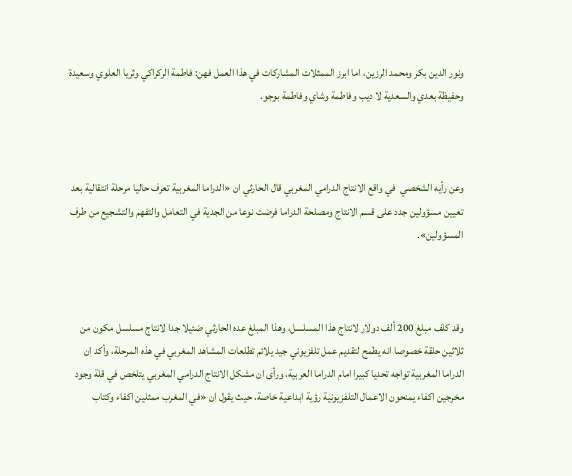ونور الدين بكر ومحمد الرزين، اما ابرز الممثلات المشاركات في هذا العمل فهن: فاطمة الركراكي وثريا العلوي وسعيدة وحفيظة بعدي والسعدية لا ديب وفاطمة وشاي وفاطمة بوجو.



وعن رأيه الشخصي  في واقع الانتاج الدرامي المغربي قال الحارثي ان «الدراما المغربية تعرف حاليا مرحلة انتقالية بعد تعيين مسؤولين جدد على قسم الانتاج ومصلحة الدراما فرضت نوعا من الجدية في التعامل والتفهم والتشجيع من طرف المسؤولين».



وقد كلف مبلغ 200 ألف دولار لانتاج هذا المسلسل، وهذا المبلغ عده الحارثي ضئيلا جدا لانتاج مسلسل مكون من ثلاثين حلقة خصوصا انه يطمح لتقديم عمل تلفزيوني جيد يلائم تطلعات المشاهد المغربي في هذه المرحلة، وأكد ان الدراما المغربية تواجه تحديا كبيرا امام الدراما العربية، ورأى ان مشكل الانتاج الدرامي المغربي يتلخص في قلة وجود مخرجين اكفاء يمنحون الاعمال التلفزيونية رؤية ابداعية خاصة، حيث يقول ان «في المغرب ممثلين اكفاء وكتاب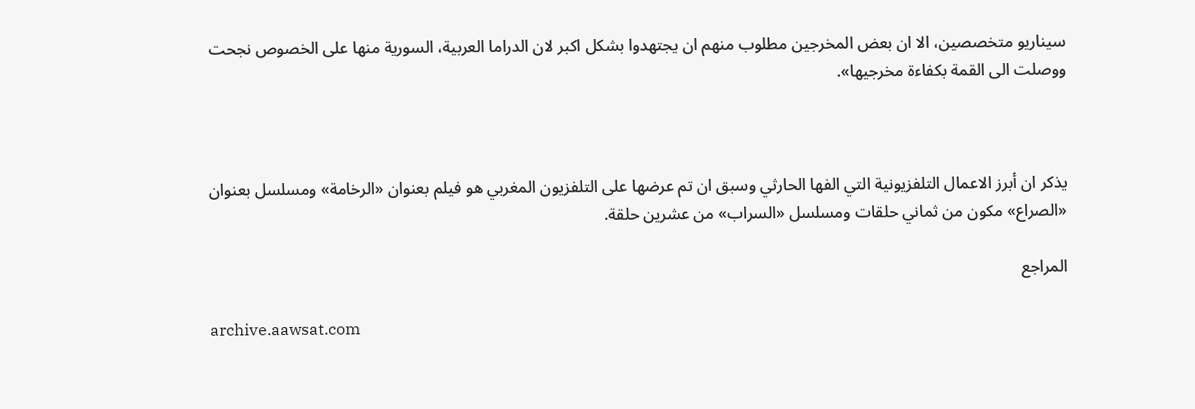سيناريو متخصصين، الا ان بعض المخرجين مطلوب منهم ان يجتهدوا بشكل اكبر لان الدراما العربية، السورية منها على الخصوص نجحت ووصلت الى القمة بكفاءة مخرجيها».



يذكر ان أبرز الاعمال التلفزيونية التي الفها الحارثي وسبق ان تم عرضها على التلفزيون المغربي هو فيلم بعنوان «الرخامة» ومسلسل بعنوان «الصراع» مكون من ثماني حلقات ومسلسل «السراب» من عشرين حلقة.

المراجع

archive.aawsat.com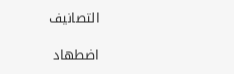التصانيف

اضطهاد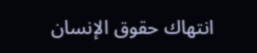انتهاك حقوق الإنسان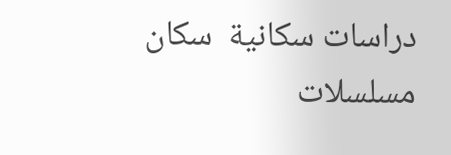دراسات سكانية  سكان  مسلسلات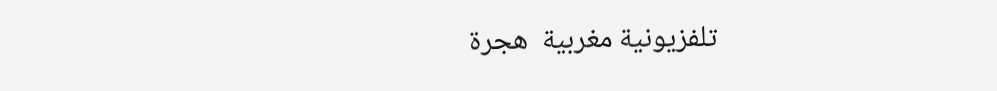تلفزيونية مغربية  هجرة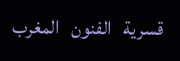قسرية   الفنون   المغرب